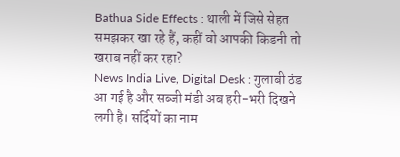Bathua Side Effects : थाली में जिसे सेहत समझकर खा रहे हैं, कहीं वो आपकी किडनी तो खराब नहीं कर रहा?
News India Live, Digital Desk : गुलाबी ठंड आ गई है और सब्जी मंडी अब हरी-भरी दिखने लगी है। सर्दियों का नाम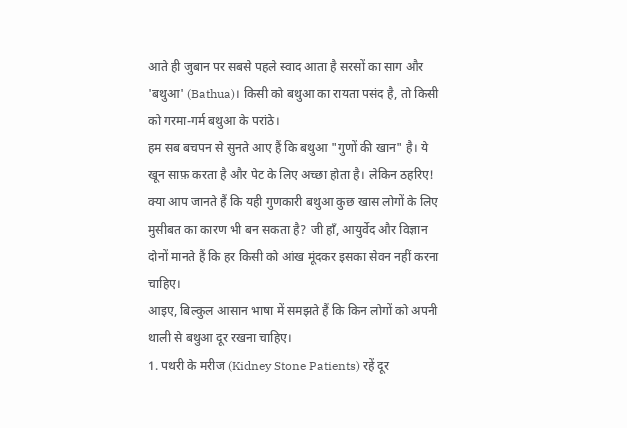आते ही जुबान पर सबसे पहले स्वाद आता है सरसों का साग और 'बथुआ' (Bathua)। किसी को बथुआ का रायता पसंद है, तो किसी को गरमा-गर्म बथुआ के परांठे।
हम सब बचपन से सुनते आए हैं कि बथुआ "गुणों की खान" है। ये खून साफ़ करता है और पेट के लिए अच्छा होता है। लेकिन ठहरिए! क्या आप जानते हैं कि यही गुणकारी बथुआ कुछ खास लोगों के लिए मुसीबत का कारण भी बन सकता है? जी हाँ, आयुर्वेद और विज्ञान दोनों मानते हैं कि हर किसी को आंख मूंदकर इसका सेवन नहीं करना चाहिए।
आइए, बिल्कुल आसान भाषा में समझते हैं कि किन लोगों को अपनी थाली से बथुआ दूर रखना चाहिए।
1. पथरी के मरीज (Kidney Stone Patients) रहें दूर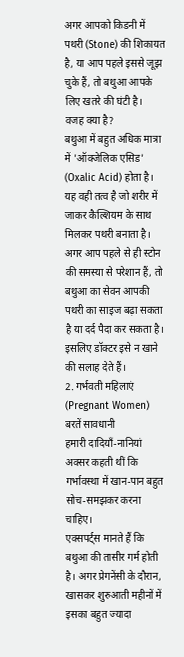अगर आपको किडनी में पथरी (Stone) की शिकायत है, या आप पहले इससे जूझ चुके हैं, तो बथुआ आपके लिए खतरे की घंटी है।
वजह क्या है?
बथुआ में बहुत अधिक मात्रा में 'ऑक्जेलिक एसिड' (Oxalic Acid) होता है। यह वही तत्व है जो शरीर में जाकर कैल्शियम के साथ मिलकर पथरी बनाता है। अगर आप पहले से ही स्टोन की समस्या से परेशान हैं, तो बथुआ का सेवन आपकी पथरी का साइज बढ़ा सकता है या दर्द पैदा कर सकता है। इसलिए डॉक्टर इसे न खाने की सलाह देते हैं।
2. गर्भवती महिलाएं (Pregnant Women) बरतें सावधानी
हमारी दादियाँ-नानियां अक्सर कहती थीं कि गर्भावस्था में खान-पान बहुत सोच-समझकर करना चाहिए।
एक्सपर्ट्स मानते हैं कि बथुआ की तासीर गर्म होती है। अगर प्रेगनेंसी के दौरान, खासकर शुरुआती महीनों में इसका बहुत ज्यादा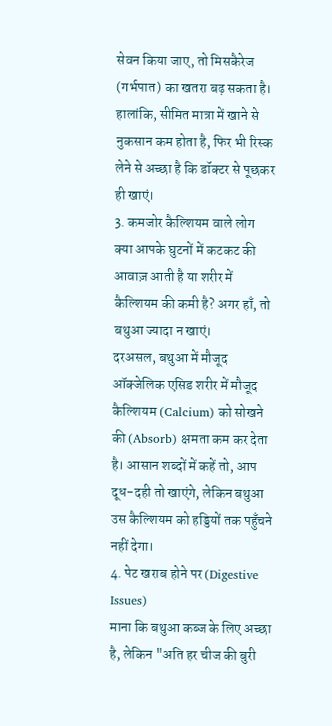सेवन किया जाए, तो मिसकैरेज (गर्भपात) का खतरा बढ़ सकता है। हालांकि, सीमित मात्रा में खाने से नुकसान कम होता है, फिर भी रिस्क लेने से अच्छा है कि डॉक्टर से पूछकर ही खाएं।
3. कमजोर कैल्शियम वाले लोग
क्या आपके घुटनों में कटकट की आवाज़ आती है या शरीर में कैल्शियम की कमी है? अगर हाँ, तो बथुआ ज्यादा न खाएं।
दरअसल, बथुआ में मौजूद ऑक्जेलिक एसिड शरीर में मौजूद कैल्शियम (Calcium) को सोखने की (Absorb) क्षमता कम कर देता है। आसान शब्दों में कहें तो, आप दूध-दही तो खाएंगे, लेकिन बथुआ उस कैल्शियम को हड्डियों तक पहुँचने नहीं देगा।
4. पेट खराब होने पर (Digestive Issues)
माना कि बथुआ कब्ज के लिए अच्छा है, लेकिन "अति हर चीज की बुरी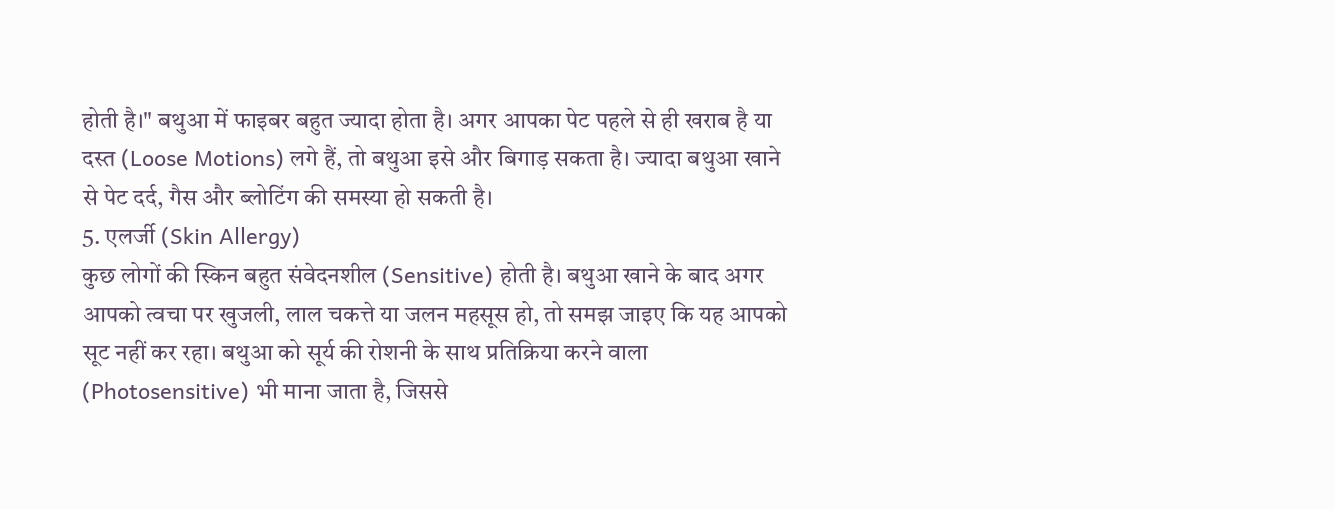होती है।" बथुआ में फाइबर बहुत ज्यादा होता है। अगर आपका पेट पहले से ही खराब है या दस्त (Loose Motions) लगे हैं, तो बथुआ इसे और बिगाड़ सकता है। ज्यादा बथुआ खाने से पेट दर्द, गैस और ब्लोटिंग की समस्या हो सकती है।
5. एलर्जी (Skin Allergy)
कुछ लोगों की स्किन बहुत संवेदनशील (Sensitive) होती है। बथुआ खाने के बाद अगर आपको त्वचा पर खुजली, लाल चकत्ते या जलन महसूस हो, तो समझ जाइए कि यह आपको सूट नहीं कर रहा। बथुआ को सूर्य की रोशनी के साथ प्रतिक्रिया करने वाला (Photosensitive) भी माना जाता है, जिससे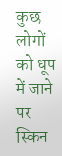कुछ लोगों को धूप में जाने पर स्किन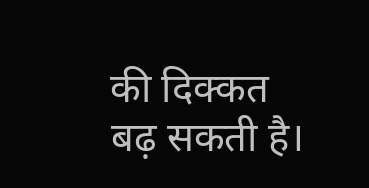की दिक्कत बढ़ सकती है।